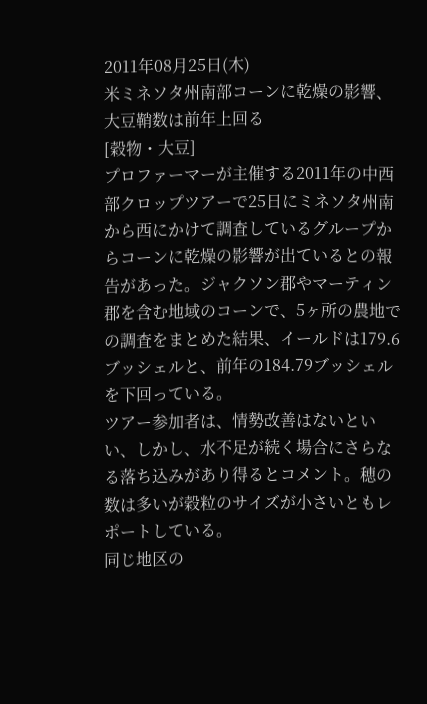2011年08月25日(木)
米ミネソタ州南部コーンに乾燥の影響、大豆鞘数は前年上回る
[穀物・大豆]
プロファーマーが主催する2011年の中西部クロップツアーで25日にミネソタ州南から西にかけて調査しているグループからコーンに乾燥の影響が出ているとの報告があった。ジャクソン郡やマーティン郡を含む地域のコーンで、5ヶ所の農地での調査をまとめた結果、イールドは179.6ブッシェルと、前年の184.79ブッシェルを下回っている。
ツアー参加者は、情勢改善はないといい、しかし、水不足が続く場合にさらなる落ち込みがあり得るとコメント。穂の数は多いが穀粒のサイズが小さいともレポートしている。
同じ地区の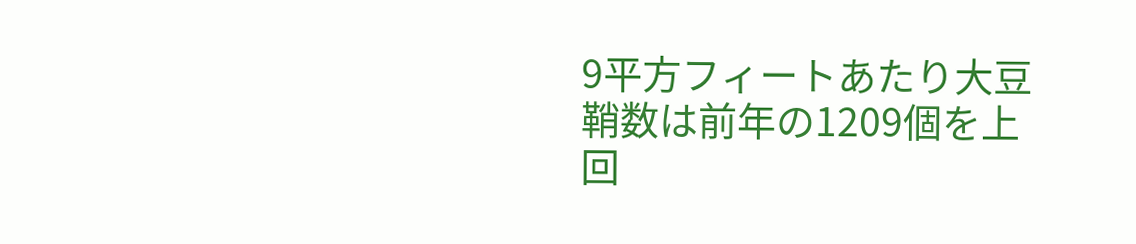9平方フィートあたり大豆鞘数は前年の1209個を上回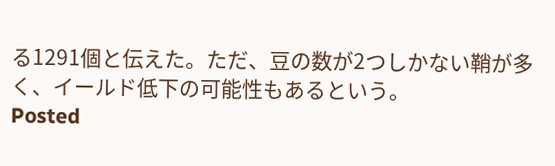る1291個と伝えた。ただ、豆の数が2つしかない鞘が多く、イールド低下の可能性もあるという。
Posted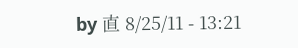by 直 8/25/11 - 13:21